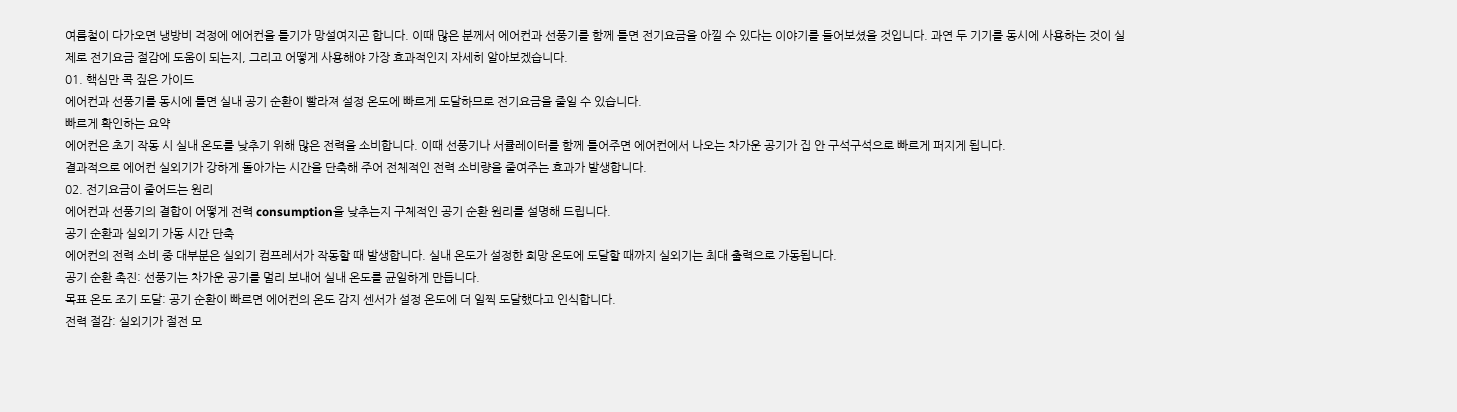여름철이 다가오면 냉방비 걱정에 에어컨을 틀기가 망설여지곤 합니다. 이때 많은 분께서 에어컨과 선풍기를 함께 틀면 전기요금을 아낄 수 있다는 이야기를 들어보셨을 것입니다. 과연 두 기기를 동시에 사용하는 것이 실제로 전기요금 절감에 도움이 되는지, 그리고 어떻게 사용해야 가장 효과적인지 자세히 알아보겠습니다.
01. 핵심만 콕 짚은 가이드
에어컨과 선풍기를 동시에 틀면 실내 공기 순환이 빨라져 설정 온도에 빠르게 도달하므로 전기요금을 줄일 수 있습니다.
빠르게 확인하는 요약
에어컨은 초기 작동 시 실내 온도를 낮추기 위해 많은 전력을 소비합니다. 이때 선풍기나 서큘레이터를 함께 틀어주면 에어컨에서 나오는 차가운 공기가 집 안 구석구석으로 빠르게 퍼지게 됩니다.
결과적으로 에어컨 실외기가 강하게 돌아가는 시간을 단축해 주어 전체적인 전력 소비량을 줄여주는 효과가 발생합니다.
02. 전기요금이 줄어드는 원리
에어컨과 선풍기의 결합이 어떻게 전력 consumption을 낮추는지 구체적인 공기 순환 원리를 설명해 드립니다.
공기 순환과 실외기 가동 시간 단축
에어컨의 전력 소비 중 대부분은 실외기 컴프레서가 작동할 때 발생합니다. 실내 온도가 설정한 희망 온도에 도달할 때까지 실외기는 최대 출력으로 가동됩니다.
공기 순환 촉진: 선풍기는 차가운 공기를 멀리 보내어 실내 온도를 균일하게 만듭니다.
목표 온도 조기 도달: 공기 순환이 빠르면 에어컨의 온도 감지 센서가 설정 온도에 더 일찍 도달했다고 인식합니다.
전력 절감: 실외기가 절전 모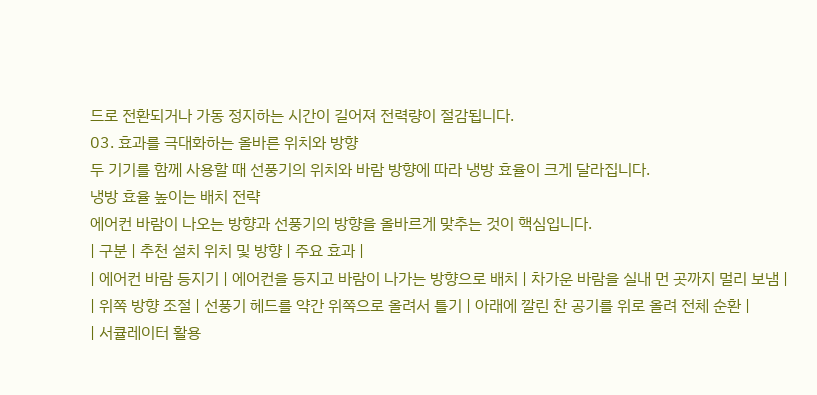드로 전환되거나 가동 정지하는 시간이 길어져 전력량이 절감됩니다.
03. 효과를 극대화하는 올바른 위치와 방향
두 기기를 함께 사용할 때 선풍기의 위치와 바람 방향에 따라 냉방 효율이 크게 달라집니다.
냉방 효율 높이는 배치 전략
에어컨 바람이 나오는 방향과 선풍기의 방향을 올바르게 맞추는 것이 핵심입니다.
| 구분 | 추천 설치 위치 및 방향 | 주요 효과 |
| 에어컨 바람 등지기 | 에어컨을 등지고 바람이 나가는 방향으로 배치 | 차가운 바람을 실내 먼 곳까지 멀리 보냄 |
| 위쪽 방향 조절 | 선풍기 헤드를 약간 위쪽으로 올려서 틀기 | 아래에 깔린 찬 공기를 위로 올려 전체 순환 |
| 서큘레이터 활용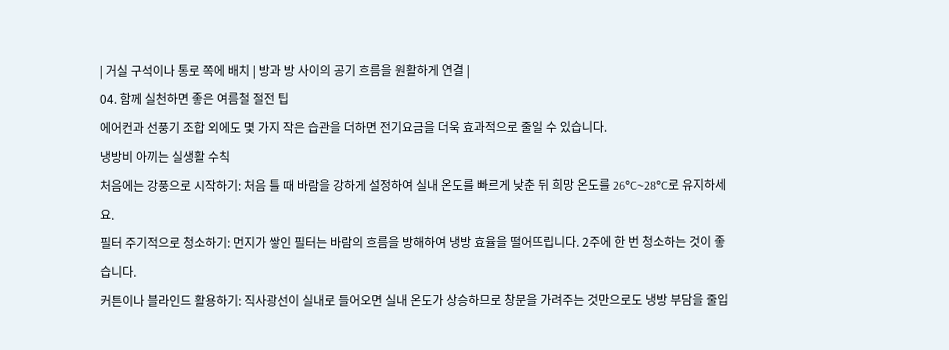| 거실 구석이나 통로 쪽에 배치 | 방과 방 사이의 공기 흐름을 원활하게 연결 |
04. 함께 실천하면 좋은 여름철 절전 팁
에어컨과 선풍기 조합 외에도 몇 가지 작은 습관을 더하면 전기요금을 더욱 효과적으로 줄일 수 있습니다.
냉방비 아끼는 실생활 수칙
처음에는 강풍으로 시작하기: 처음 틀 때 바람을 강하게 설정하여 실내 온도를 빠르게 낮춘 뒤 희망 온도를 26°C~28°C로 유지하세요.
필터 주기적으로 청소하기: 먼지가 쌓인 필터는 바람의 흐름을 방해하여 냉방 효율을 떨어뜨립니다. 2주에 한 번 청소하는 것이 좋습니다.
커튼이나 블라인드 활용하기: 직사광선이 실내로 들어오면 실내 온도가 상승하므로 창문을 가려주는 것만으로도 냉방 부담을 줄입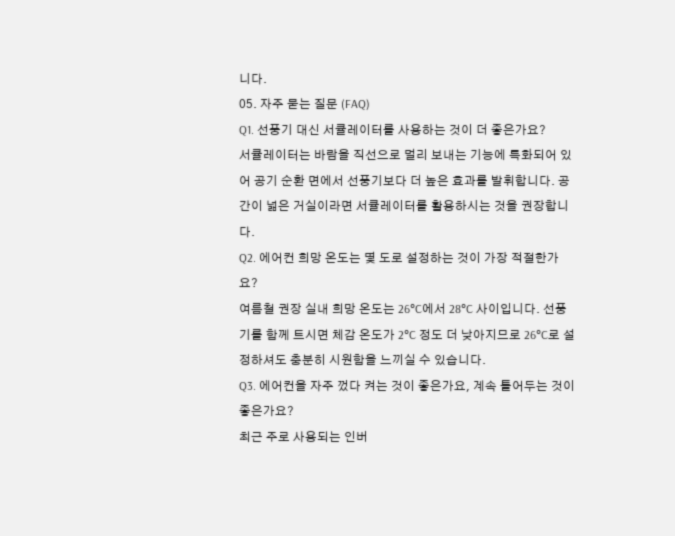니다.
05. 자주 묻는 질문 (FAQ)
Q1. 선풍기 대신 서큘레이터를 사용하는 것이 더 좋은가요?
서큘레이터는 바람을 직선으로 멀리 보내는 기능에 특화되어 있어 공기 순환 면에서 선풍기보다 더 높은 효과를 발휘합니다. 공간이 넓은 거실이라면 서큘레이터를 활용하시는 것을 권장합니다.
Q2. 에어컨 희망 온도는 몇 도로 설정하는 것이 가장 적절한가요?
여름철 권장 실내 희망 온도는 26°C에서 28°C 사이입니다. 선풍기를 함께 트시면 체감 온도가 2°C 정도 더 낮아지므로 26°C로 설정하셔도 충분히 시원함을 느끼실 수 있습니다.
Q3. 에어컨을 자주 껐다 켜는 것이 좋은가요, 계속 틀어두는 것이 좋은가요?
최근 주로 사용되는 인버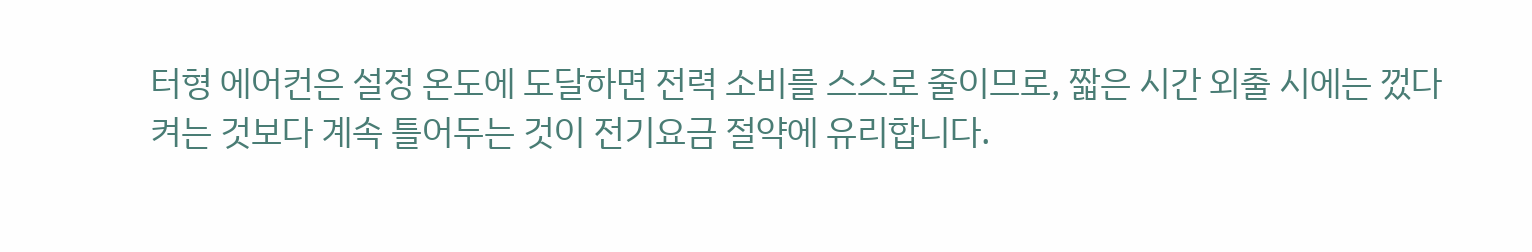터형 에어컨은 설정 온도에 도달하면 전력 소비를 스스로 줄이므로, 짧은 시간 외출 시에는 껐다 켜는 것보다 계속 틀어두는 것이 전기요금 절약에 유리합니다.